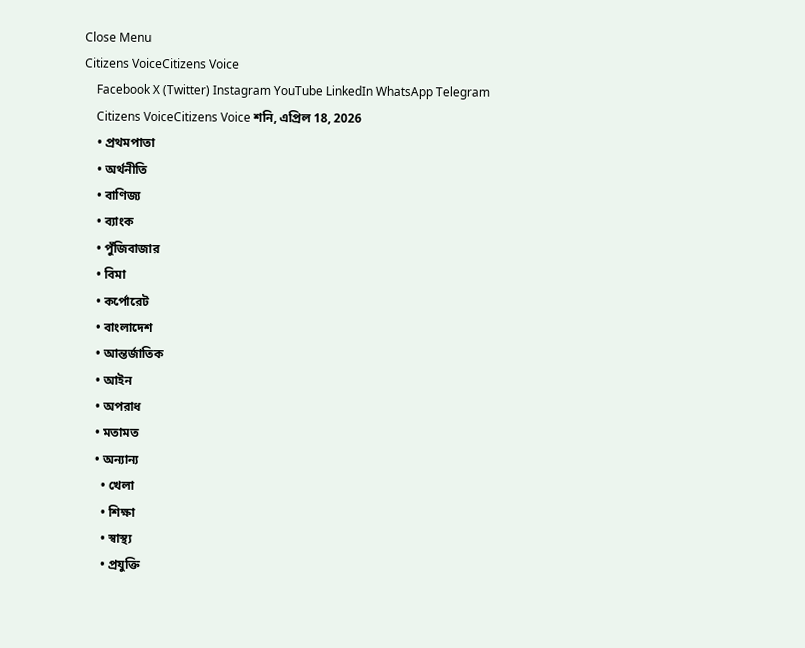Close Menu
Citizens VoiceCitizens Voice
    Facebook X (Twitter) Instagram YouTube LinkedIn WhatsApp Telegram
    Citizens VoiceCitizens Voice শনি, এপ্রিল 18, 2026
    • প্রথমপাতা
    • অর্থনীতি
    • বাণিজ্য
    • ব্যাংক
    • পুঁজিবাজার
    • বিমা
    • কর্পোরেট
    • বাংলাদেশ
    • আন্তর্জাতিক
    • আইন
    • অপরাধ
    • মতামত
    • অন্যান্য
      • খেলা
      • শিক্ষা
      • স্বাস্থ্য
      • প্রযুক্তি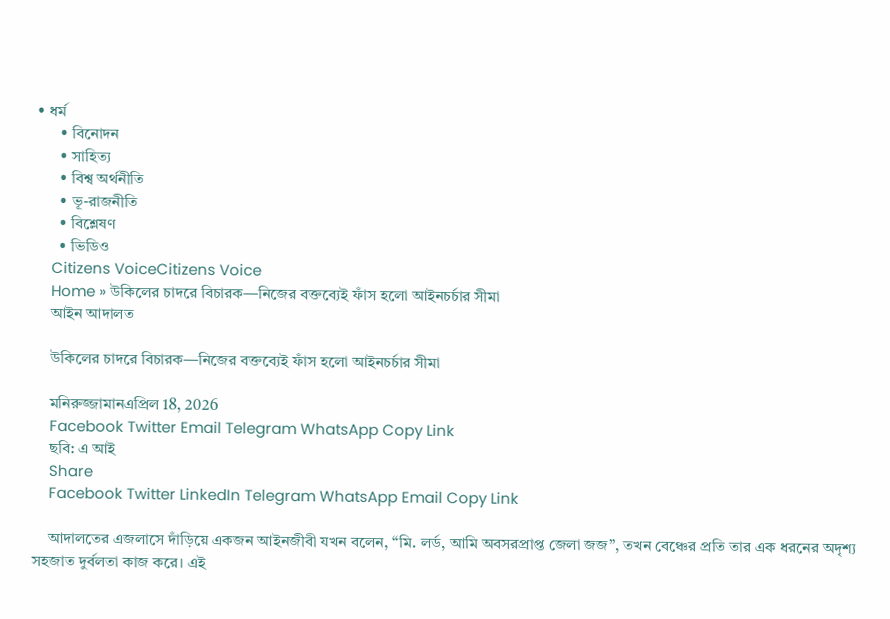• ধর্ম
      • বিনোদন
      • সাহিত্য
      • বিশ্ব অর্থনীতি
      • ভূ-রাজনীতি
      • বিশ্লেষণ
      • ভিডিও
    Citizens VoiceCitizens Voice
    Home » উকিলের চাদরে বিচারক—নিজের বক্তব্যেই ফাঁস হলো আইনচর্চার সীমা
    আইন আদালত

    উকিলের চাদরে বিচারক—নিজের বক্তব্যেই ফাঁস হলো আইনচর্চার সীমা

    মনিরুজ্জামানএপ্রিল 18, 2026
    Facebook Twitter Email Telegram WhatsApp Copy Link
    ছবি: এ আই
    Share
    Facebook Twitter LinkedIn Telegram WhatsApp Email Copy Link

    আদালতের এজলাসে দাঁড়িয়ে একজন আইনজীবী যখন বলেন, “মি. লর্ড, আমি অবসরপ্রাপ্ত জেলা জজ”, তখন বেঞ্চের প্রতি তার এক ধরনের অদৃশ্য সহজাত দুর্বলতা কাজ করে। এই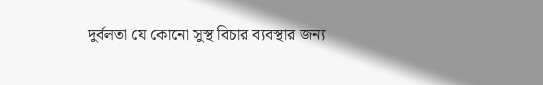দুর্বলতা যে কোনো সুস্থ বিচার ব্যবস্থার জন্য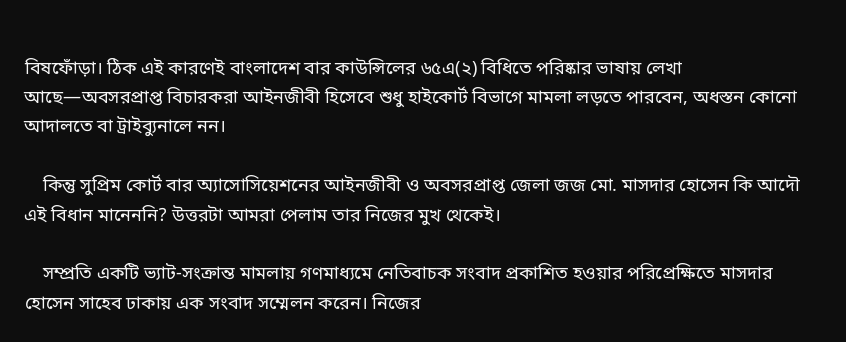বিষফোঁড়া। ঠিক এই কারণেই বাংলাদেশ বার কাউন্সিলের ৬৫এ(২) বিধিতে পরিষ্কার ভাষায় লেখা আছে—অবসরপ্রাপ্ত বিচারকরা আইনজীবী হিসেবে শুধু হাইকোর্ট বিভাগে মামলা লড়তে পারবেন, অধস্তন কোনো আদালতে বা ট্রাইব্যুনালে নন।

    কিন্তু সুপ্রিম কোর্ট বার অ্যাসোসিয়েশনের আইনজীবী ও অবসরপ্রাপ্ত জেলা জজ মো. মাসদার হোসেন কি আদৌ এই বিধান মানেননি? উত্তরটা আমরা পেলাম তার নিজের মুখ থেকেই।

    সম্প্রতি একটি ভ্যাট-সংক্রান্ত মামলায় গণমাধ্যমে নেতিবাচক সংবাদ প্রকাশিত হওয়ার পরিপ্রেক্ষিতে মাসদার হোসেন সাহেব ঢাকায় এক সংবাদ সম্মেলন করেন। নিজের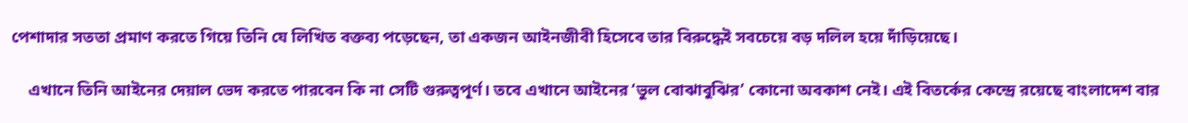পেশাদার সততা প্রমাণ করতে গিয়ে তিনি যে লিখিত বক্তব্য পড়েছেন, তা একজন আইনজীবী হিসেবে তার বিরুদ্ধেই সবচেয়ে বড় দলিল হয়ে দাঁড়িয়েছে।

    এখানে তিনি আইনের দেয়াল ভেদ করতে পারবেন কি না সেটি গুরুত্বপূর্ণ। তবে এখানে আইনের ‘ভুল বোঝাবুঝির’ কোনো অবকাশ নেই। এই বিতর্কের কেন্দ্রে রয়েছে বাংলাদেশ বার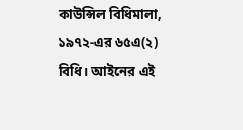কাউন্সিল বিধিমালা, ১৯৭২-এর ৬৫এ(২) বিধি। আইনের এই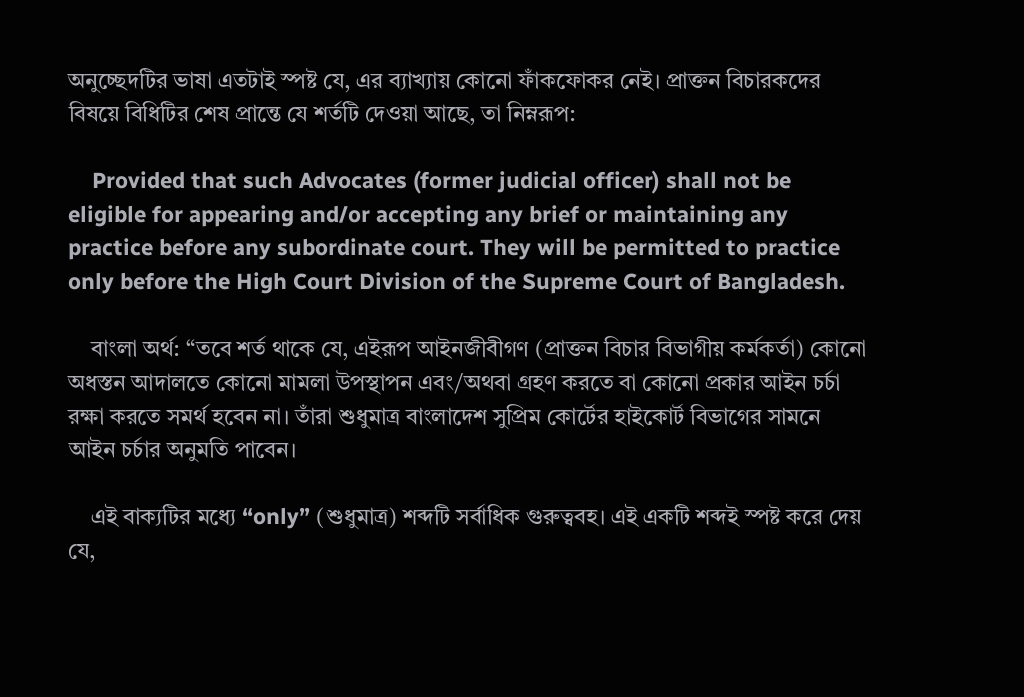অনুচ্ছেদটির ভাষা এতটাই স্পষ্ট যে, এর ব্যাখ্যায় কোনো ফাঁকফোকর নেই। প্রাক্তন বিচারকদের বিষয়ে বিধিটির শেষ প্রান্তে যে শর্তটি দেওয়া আছে, তা নিম্নরূপ:

    Provided that such Advocates (former judicial officer) shall not be eligible for appearing and/or accepting any brief or maintaining any practice before any subordinate court. They will be permitted to practice only before the High Court Division of the Supreme Court of Bangladesh.

    বাংলা অর্থ: “তবে শর্ত থাকে যে, এইরূপ আইনজীবীগণ (প্রাক্তন বিচার বিভাগীয় কর্মকর্তা) কোনো অধস্তন আদালতে কোনো মামলা উপস্থাপন এবং/অথবা গ্রহণ করতে বা কোনো প্রকার আইন চর্চা রক্ষা করতে সমর্থ হবেন না। তাঁরা শুধুমাত্র বাংলাদেশ সুপ্রিম কোর্টের হাইকোর্ট বিভাগের সামনে আইন চর্চার অনুমতি পাবেন।

    এই বাক্যটির মধ্যে “only” (শুধুমাত্র) শব্দটি সর্বাধিক গুরুত্ববহ। এই একটি শব্দই স্পষ্ট করে দেয় যে,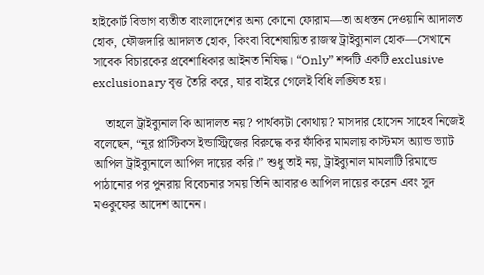হাইকোর্ট বিভাগ ব্যতীত বাংলাদেশের অন্য কোনো ফোরাম—তা অধস্তন দেওয়ানি আদালত হোক, ফৌজদারি আদালত হোক, কিংবা বিশেষায়িত রাজস্ব ট্রাইব্যুনাল হোক—সেখানে সাবেক বিচারকের প্রবেশাধিকার আইনত নিষিদ্ধ। “Only” শব্দটি একটি exclusive exclusionary বৃত্ত তৈরি করে, যার বাইরে গেলেই বিধি লঙ্ঘিত হয়।

    তাহলে ট্রাইব্যুনাল কি আদালত নয়? পার্থক্যটা কোথায়? মাসদার হোসেন সাহেব নিজেই বলেছেন, “নূর প্লাস্টিকস ইন্ডাস্ট্রিজের বিরুদ্ধে কর ফাঁকির মামলায় কাস্টমস অ্যান্ড ভ্যাট আপিল ট্রাইব্যুনালে আপিল দায়ের করি।” শুধু তাই নয়, ট্রাইব্যুনাল মামলাটি রিমান্ডে পাঠানোর পর পুনরায় বিবেচনার সময় তিনি আবারও আপিল দায়ের করেন এবং সুদ মওকুফের আদেশ আনেন।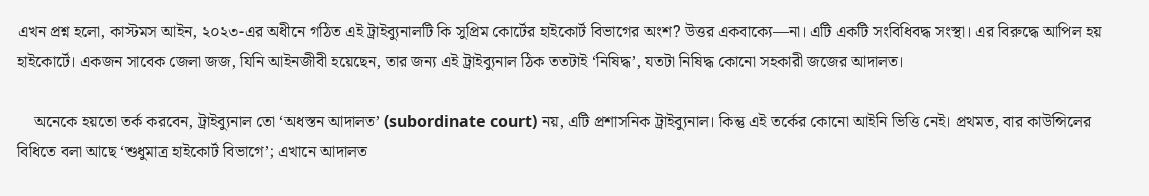এখন প্রশ্ন হলো, কাস্টমস আইন, ২০২৩-এর অধীনে গঠিত এই ট্রাইব্যুনালটি কি সুপ্রিম কোর্টের হাইকোর্ট বিভাগের অংশ? উত্তর একবাক্যে—না। এটি একটি সংবিধিবদ্ধ সংস্থা। এর বিরুদ্ধে আপিল হয় হাইকোর্টে। একজন সাবেক জেলা জজ, যিনি আইনজীবী হয়েছেন, তার জন্য এই ট্রাইব্যুনাল ঠিক ততটাই ‘নিষিদ্ধ’, যতটা নিষিদ্ধ কোনো সহকারী জজের আদালত।

    অনেকে হয়তো তর্ক করবেন, ট্রাইব্যুনাল তো ‘অধস্তন আদালত’ (subordinate court) নয়, এটি প্রশাসনিক ট্রাইব্যুনাল। কিন্তু এই তর্কের কোনো আইনি ভিত্তি নেই। প্রথমত, বার কাউন্সিলের বিধিতে বলা আছে ‘শুধুমাত্র হাইকোর্ট বিভাগে’; এখানে আদালত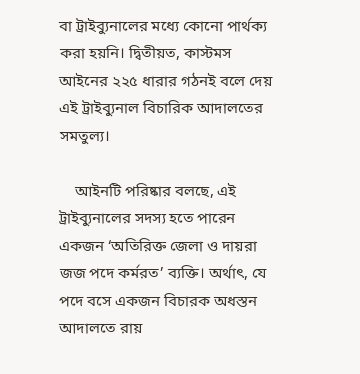বা ট্রাইব্যুনালের মধ্যে কোনো পার্থক্য করা হয়নি। দ্বিতীয়ত, কাস্টমস আইনের ২২৫ ধারার গঠনই বলে দেয় এই ট্রাইব্যুনাল বিচারিক আদালতের সমতুল্য।

    আইনটি পরিষ্কার বলছে, এই ট্রাইব্যুনালের সদস্য হতে পারেন একজন ‘অতিরিক্ত জেলা ও দায়রা জজ পদে কর্মরত’ ব্যক্তি। অর্থাৎ, যে পদে বসে একজন বিচারক অধস্তন আদালতে রায়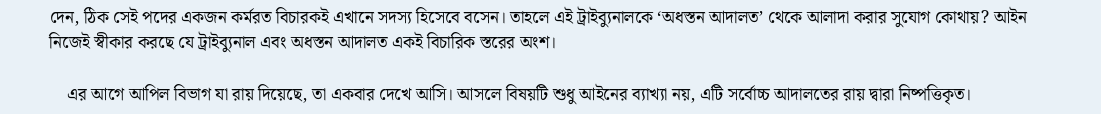দেন, ঠিক সেই পদের একজন কর্মরত বিচারকই এখানে সদস্য হিসেবে বসেন। তাহলে এই ট্রাইব্যুনালকে ‘অধস্তন আদালত’ থেকে আলাদা করার সুযোগ কোথায়? আইন নিজেই স্বীকার করছে যে ট্রাইব্যুনাল এবং অধস্তন আদালত একই বিচারিক স্তরের অংশ।

    এর আগে আপিল বিভাগ যা রায় দিয়েছে, তা একবার দেখে আসি। আসলে বিষয়টি শুধু আইনের ব্যাখ্যা নয়, এটি সর্বোচ্চ আদালতের রায় দ্বারা নিষ্পত্তিকৃত।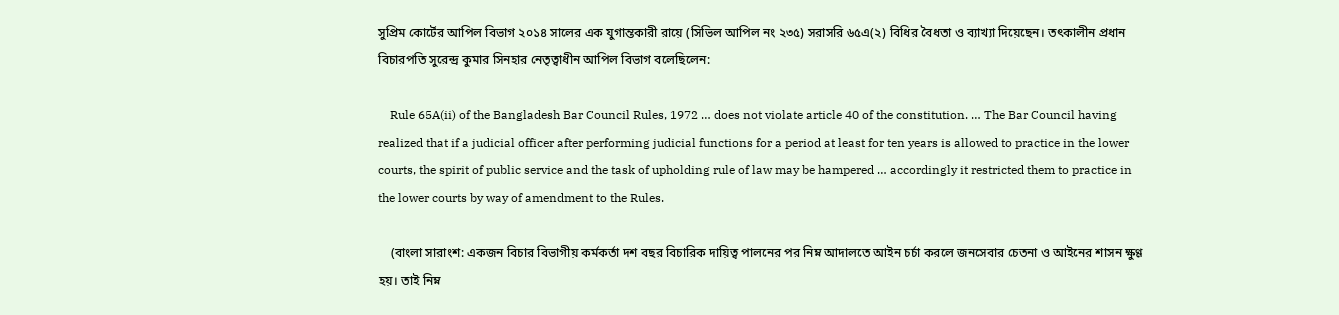সুপ্রিম কোর্টের আপিল বিভাগ ২০১৪ সালের এক যুগান্তকারী রায়ে (সিভিল আপিল নং ২৩৫) সরাসরি ৬৫এ(২) বিধির বৈধতা ও ব্যাখ্যা দিয়েছেন। তৎকালীন প্রধান বিচারপতি সুরেন্দ্র কুমার সিনহার নেতৃত্বাধীন আপিল বিভাগ বলেছিলেন:

    Rule 65A(ii) of the Bangladesh Bar Council Rules, 1972 … does not violate article 40 of the constitution. … The Bar Council having realized that if a judicial officer after performing judicial functions for a period at least for ten years is allowed to practice in the lower courts, the spirit of public service and the task of upholding rule of law may be hampered … accordingly it restricted them to practice in the lower courts by way of amendment to the Rules.

    (বাংলা সারাংশ: একজন বিচার বিভাগীয় কর্মকর্তা দশ বছর বিচারিক দায়িত্ব পালনের পর নিম্ন আদালতে আইন চর্চা করলে জনসেবার চেতনা ও আইনের শাসন ক্ষুণ্ণ হয়। তাই নিম্ন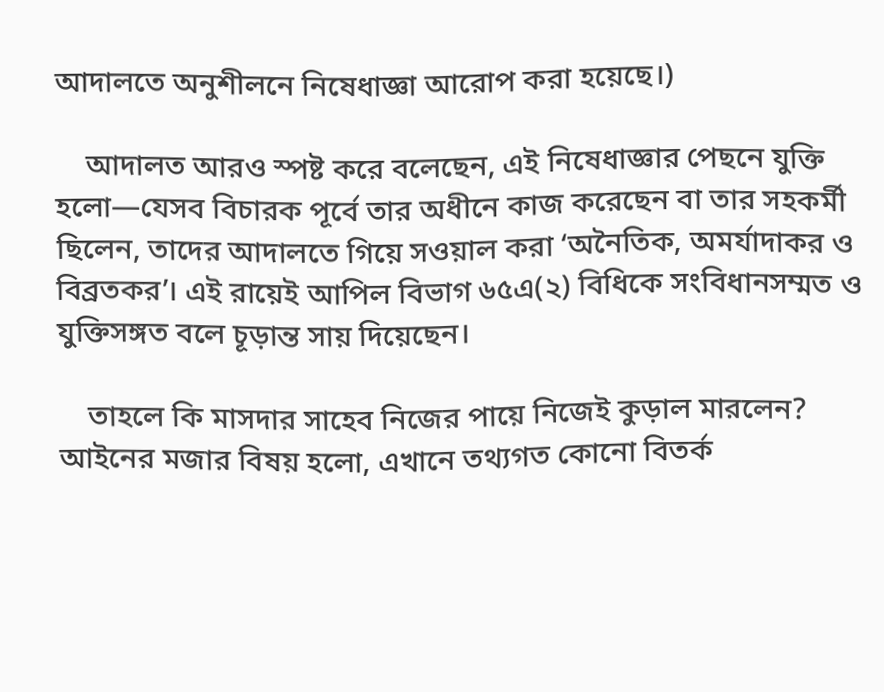আদালতে অনুশীলনে নিষেধাজ্ঞা আরোপ করা হয়েছে।)

    আদালত আরও স্পষ্ট করে বলেছেন, এই নিষেধাজ্ঞার পেছনে যুক্তি হলো—যেসব বিচারক পূর্বে তার অধীনে কাজ করেছেন বা তার সহকর্মী ছিলেন, তাদের আদালতে গিয়ে সওয়াল করা ‘অনৈতিক, অমর্যাদাকর ও বিব্রতকর’। এই রায়েই আপিল বিভাগ ৬৫এ(২) বিধিকে সংবিধানসম্মত ও যুক্তিসঙ্গত বলে চূড়ান্ত সায় দিয়েছেন।

    তাহলে কি মাসদার সাহেব নিজের পায়ে নিজেই কুড়াল মারলেন? আইনের মজার বিষয় হলো, এখানে তথ্যগত কোনো বিতর্ক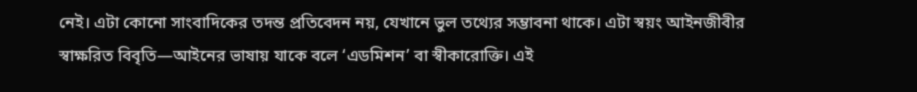নেই। এটা কোনো সাংবাদিকের তদন্ত প্রতিবেদন নয়, যেখানে ভুল তথ্যের সম্ভাবনা থাকে। এটা স্বয়ং আইনজীবীর স্বাক্ষরিত বিবৃতি—আইনের ভাষায় যাকে বলে ‘এডমিশন’ বা স্বীকারোক্তি। এই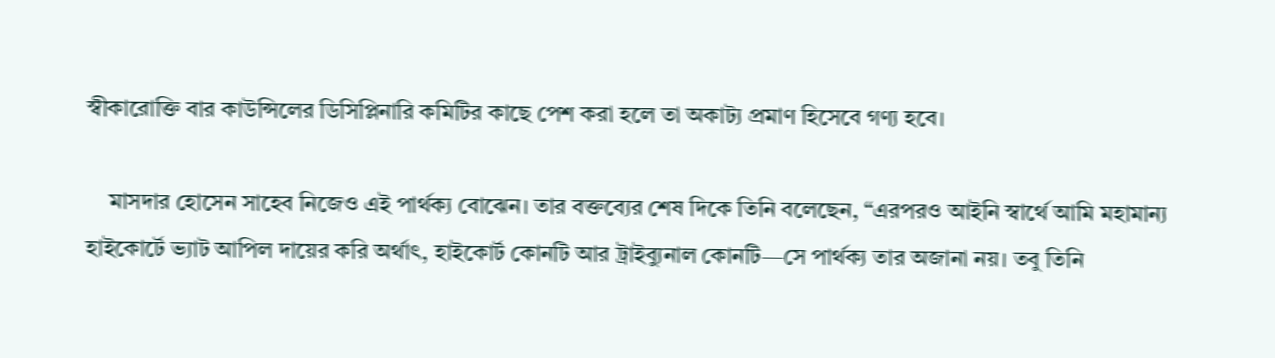স্বীকারোক্তি বার কাউন্সিলের ডিসিপ্লিনারি কমিটির কাছে পেশ করা হলে তা অকাট্য প্রমাণ হিসেবে গণ্য হবে।

    মাসদার হোসেন সাহেব নিজেও এই পার্থক্য বোঝেন। তার বক্তব্যের শেষ দিকে তিনি বলেছেন, “এরপরও আইনি স্বার্থে আমি মহামান্য হাইকোর্টে ভ্যাট আপিল দায়ের করি অর্থাৎ, হাইকোর্ট কোনটি আর ট্রাইব্যুনাল কোনটি—সে পার্থক্য তার অজানা নয়। তবু তিনি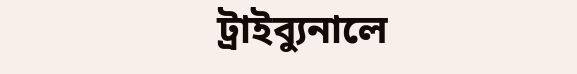ট্রাইব্যুনালে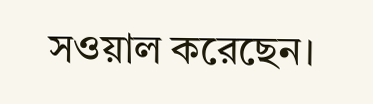সওয়াল করেছেন।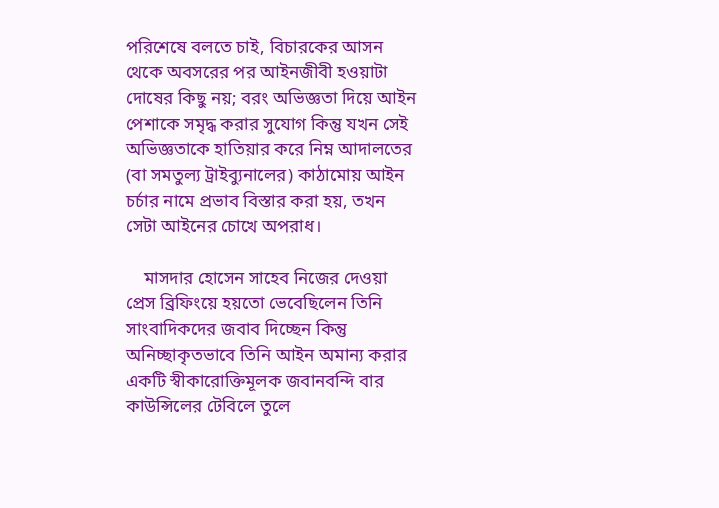পরিশেষে বলতে চাই, বিচারকের আসন থেকে অবসরের পর আইনজীবী হওয়াটা দোষের কিছু নয়; বরং অভিজ্ঞতা দিয়ে আইন পেশাকে সমৃদ্ধ করার সুযোগ কিন্তু যখন সেই অভিজ্ঞতাকে হাতিয়ার করে নিম্ন আদালতের (বা সমতুল্য ট্রাইব্যুনালের) কাঠামোয় আইন চর্চার নামে প্রভাব বিস্তার করা হয়, তখন সেটা আইনের চোখে অপরাধ।

    মাসদার হোসেন সাহেব নিজের দেওয়া প্রেস ব্রিফিংয়ে হয়তো ভেবেছিলেন তিনি সাংবাদিকদের জবাব দিচ্ছেন কিন্তু অনিচ্ছাকৃতভাবে তিনি আইন অমান্য করার একটি স্বীকারোক্তিমূলক জবানবন্দি বার কাউন্সিলের টেবিলে তুলে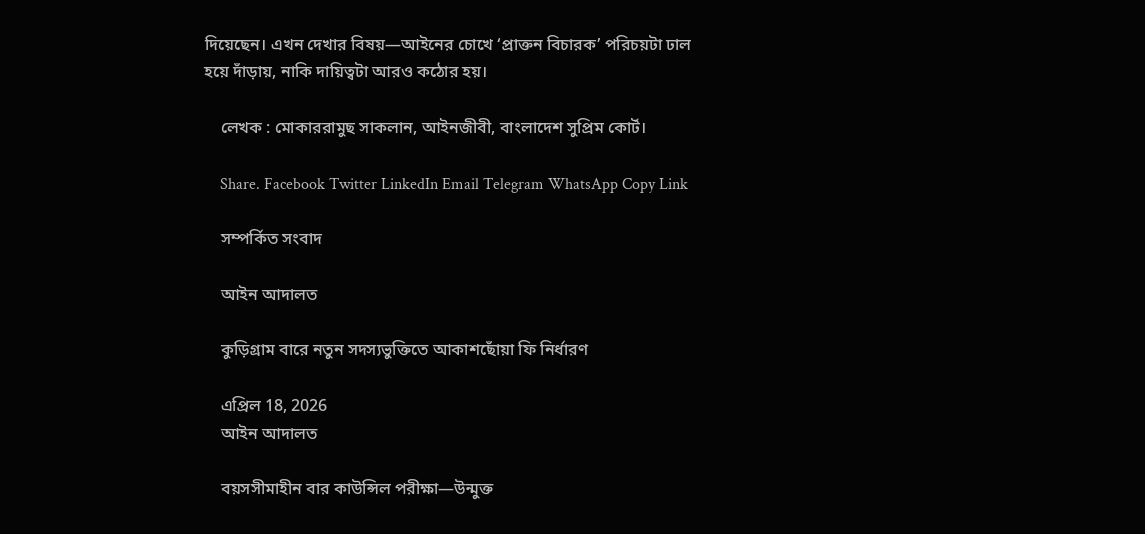দিয়েছেন। এখন দেখার বিষয়—আইনের চোখে ‘প্রাক্তন বিচারক’ পরিচয়টা ঢাল হয়ে দাঁড়ায়, নাকি দায়িত্বটা আরও কঠোর হয়।

    লেখক : মোকাররামুছ সাকলান, আইনজীবী, বাংলাদেশ সুপ্রিম কোর্ট।

    Share. Facebook Twitter LinkedIn Email Telegram WhatsApp Copy Link

    সম্পর্কিত সংবাদ

    আইন আদালত

    কুড়িগ্রাম বারে নতুন সদস্যভুক্তিতে আকাশছোঁয়া ফি নির্ধারণ

    এপ্রিল 18, 2026
    আইন আদালত

    বয়সসীমাহীন বার কাউন্সিল পরীক্ষা—উন্মুক্ত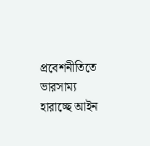প্রবেশনীতিতে ভারসাম্য হারাচ্ছে আইন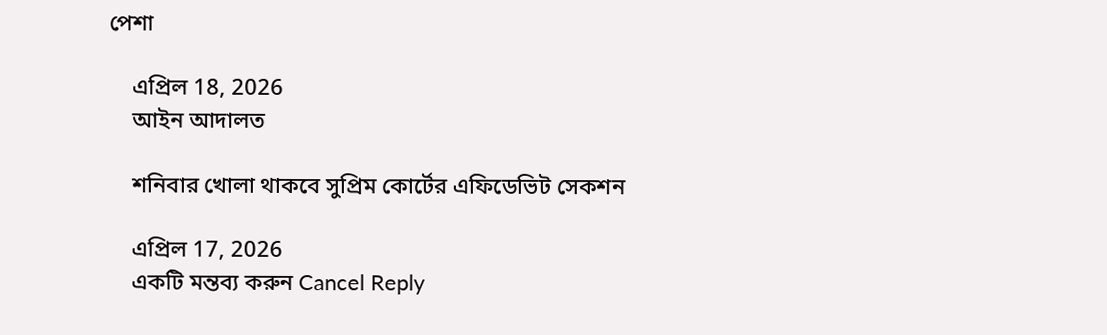পেশা

    এপ্রিল 18, 2026
    আইন আদালত

    শনিবার খোলা থাকবে সুপ্রিম কোর্টের এফিডেভিট সেকশন

    এপ্রিল 17, 2026
    একটি মন্তব্য করুন Cancel Reply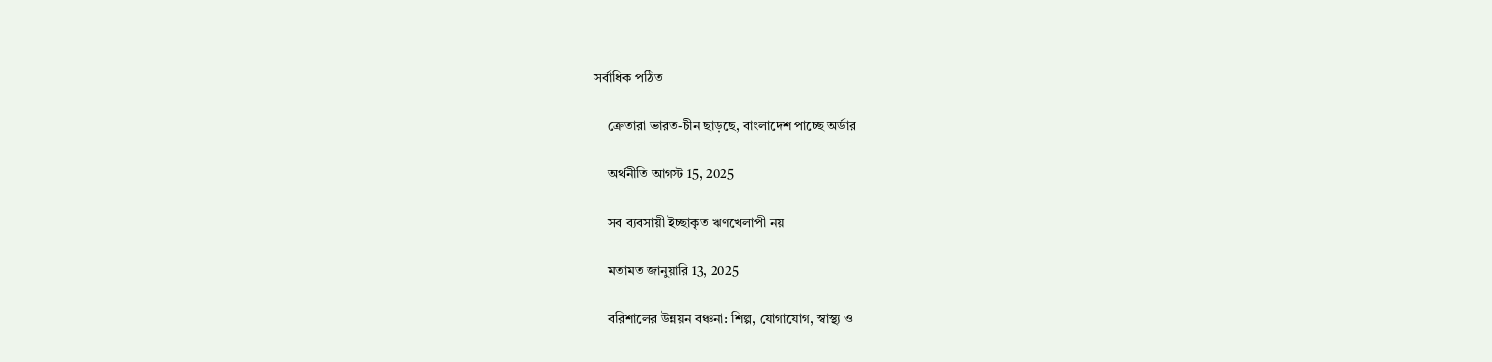সর্বাধিক পঠিত

    ক্রেতারা ভারত-চীন ছাড়ছে, বাংলাদেশ পাচ্ছে অর্ডার

    অর্থনীতি আগস্ট 15, 2025

    সব ব্যবসায়ী ইচ্ছাকৃত ঋণখেলাপী নয়

    মতামত জানুয়ারি 13, 2025

    বরিশালের উন্নয়ন বঞ্চনা: শিল্প, যোগাযোগ, স্বাস্থ্য ও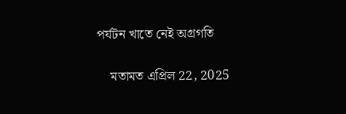পর্যটন খাতে নেই অগ্রগতি

    মতামত এপ্রিল 22, 2025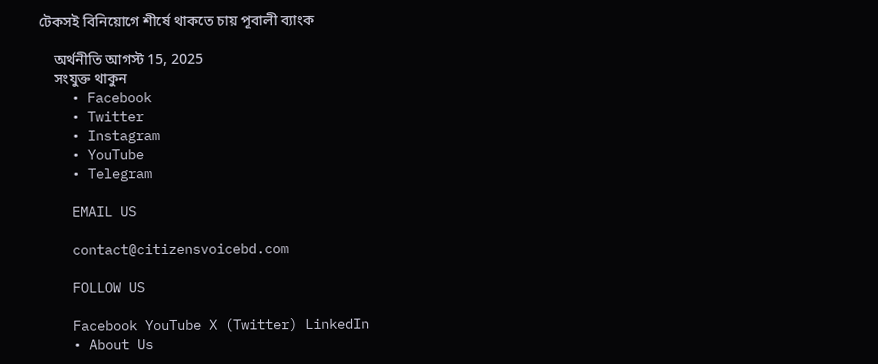টেকসই বিনিয়োগে শীর্ষে থাকতে চায় পূবালী ব্যাংক

    অর্থনীতি আগস্ট 15, 2025
    সংযুক্ত থাকুন
    • Facebook
    • Twitter
    • Instagram
    • YouTube
    • Telegram

    EMAIL US

    contact@citizensvoicebd.com

    FOLLOW US

    Facebook YouTube X (Twitter) LinkedIn
    • About Us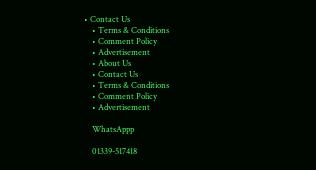• Contact Us
    • Terms & Conditions
    • Comment Policy
    • Advertisement
    • About Us
    • Contact Us
    • Terms & Conditions
    • Comment Policy
    • Advertisement

    WhatsAppp

    01339-517418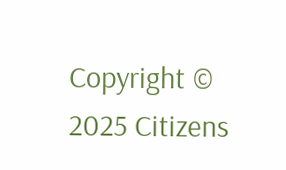Copyright © 2025 Citizens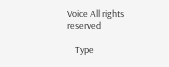Voice All rights reserved

    Type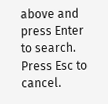above and press Enter to search. Press Esc to cancel.